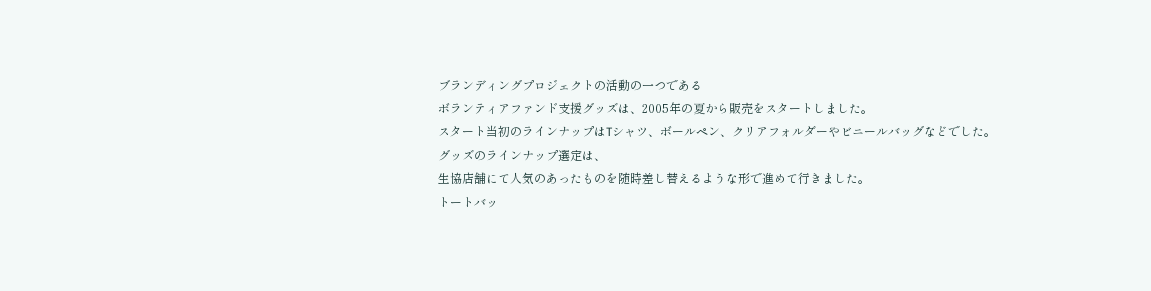ブランディングプロジェクトの活動の一つである
ボランティアファンド支援グッズは、2005年の夏から販売をスタートしました。
スタート当初のラインナップはTシャツ、ボールペン、クリアフォルダーやビニールバッグなどでした。
グッズのラインナップ選定は、
生協店舗にて人気のあったものを随時差し替えるような形で進めて行きました。
トートバッ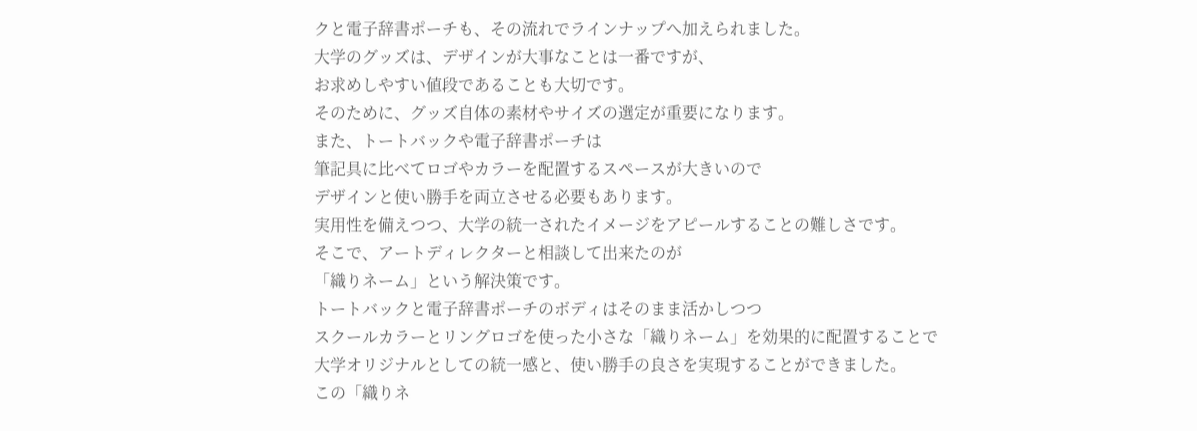クと電子辞書ポーチも、その流れでラインナップへ加えられました。
大学のグッズは、デザインが大事なことは一番ですが、
お求めしやすい値段であることも大切です。
そのために、グッズ自体の素材やサイズの選定が重要になります。
また、トートバックや電子辞書ポーチは
筆記具に比べてロゴやカラーを配置するスペースが大きいので
デザインと使い勝手を両立させる必要もあります。
実用性を備えつつ、大学の統一されたイメージをアピールすることの難しさです。
そこで、アートディレクターと相談して出来たのが
「織りネーム」という解決策です。
トートバックと電子辞書ポーチのボディはそのまま活かしつつ
スクールカラーとリングロゴを使った小さな「織りネーム」を効果的に配置することで
大学オリジナルとしての統一感と、使い勝手の良さを実現することができました。
この「織りネ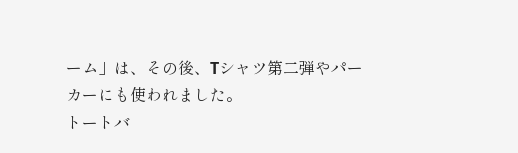ーム」は、その後、Tシャツ第二弾やパーカーにも使われました。
トートバ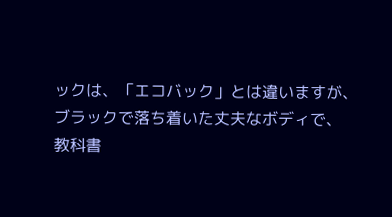ックは、「エコバック」とは違いますが、
ブラックで落ち着いた丈夫なボディで、
教科書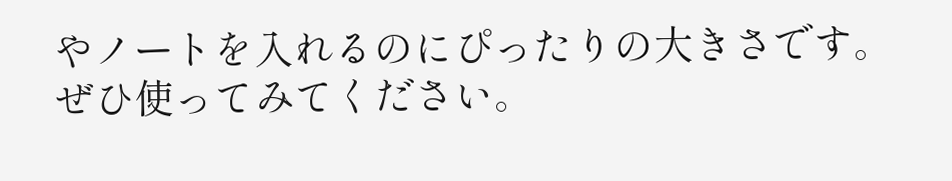やノートを入れるのにぴったりの大きさです。
ぜひ使ってみてください。